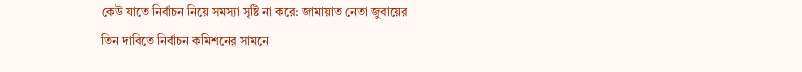কেউ যাতে নির্বাচন নিয়ে সমস্যা সৃষ্টি না করে: জামায়াত নেতা জুবায়ের
তিন দাবিতে নির্বাচন কমিশনের সামনে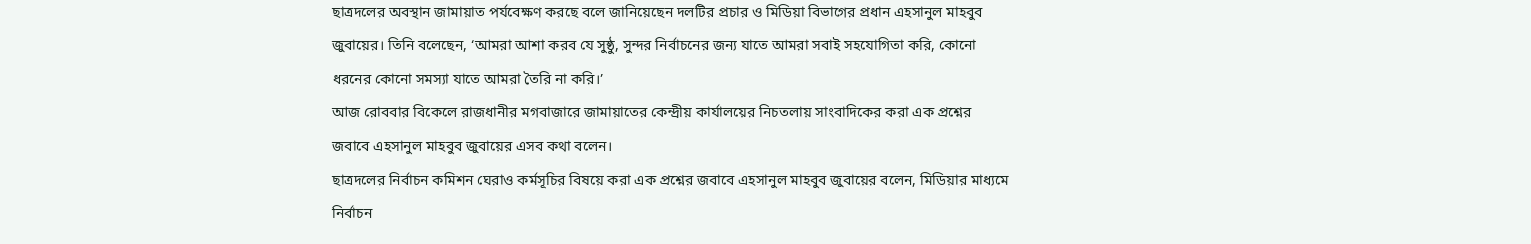ছাত্রদলের অবস্থান জামায়াত পর্যবেক্ষণ করছে বলে জানিয়েছেন দলটির প্রচার ও মিডিয়া বিভাগের প্রধান এহসানুল মাহবুব জুবায়ের। তিনি বলেছেন, ‘আমরা আশা করব যে সুষ্ঠু, সুন্দর নির্বাচনের জন্য যাতে আমরা সবাই সহযোগিতা করি, কোনো ধরনের কোনো সমস্যা যাতে আমরা তৈরি না করি।’
আজ রোববার বিকেলে রাজধানীর মগবাজারে জামায়াতের কেন্দ্রীয় কার্যালয়ের নিচতলায় সাংবাদিকের করা এক প্রশ্নের জবাবে এহসানুল মাহবুব জুবায়ের এসব কথা বলেন।
ছাত্রদলের নির্বাচন কমিশন ঘেরাও কর্মসূচির বিষয়ে করা এক প্রশ্নের জবাবে এহসানুল মাহবুব জুবায়ের বলেন, মিডিয়ার মাধ্যমে নির্বাচন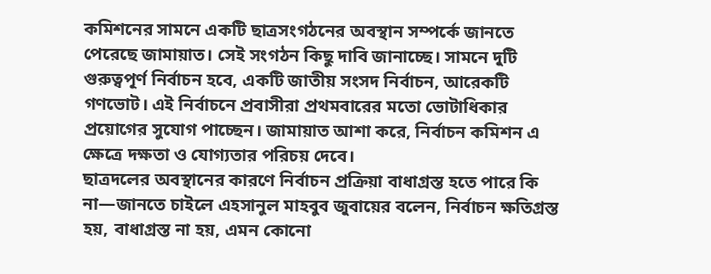কমিশনের সামনে একটি ছাত্রসংগঠনের অবস্থান সম্পর্কে জানতে পেরেছে জামায়াত। সেই সংগঠন কিছু দাবি জানাচ্ছে। সামনে দুটি গুরুত্বপূর্ণ নির্বাচন হবে, একটি জাতীয় সংসদ নির্বাচন, আরেকটি গণভোট। এই নির্বাচনে প্রবাসীরা প্রথমবারের মতো ভোটাধিকার প্রয়োগের সুযোগ পাচ্ছেন। জামায়াত আশা করে, নির্বাচন কমিশন এ ক্ষেত্রে দক্ষতা ও যোগ্যতার পরিচয় দেবে।
ছাত্রদলের অবস্থানের কারণে নির্বাচন প্রক্রিয়া বাধাগ্রস্ত হতে পারে কি না—জানতে চাইলে এহসানুল মাহবুব জুবায়ের বলেন, নির্বাচন ক্ষতিগ্রস্ত হয়, বাধাগ্রস্ত না হয়, এমন কোনো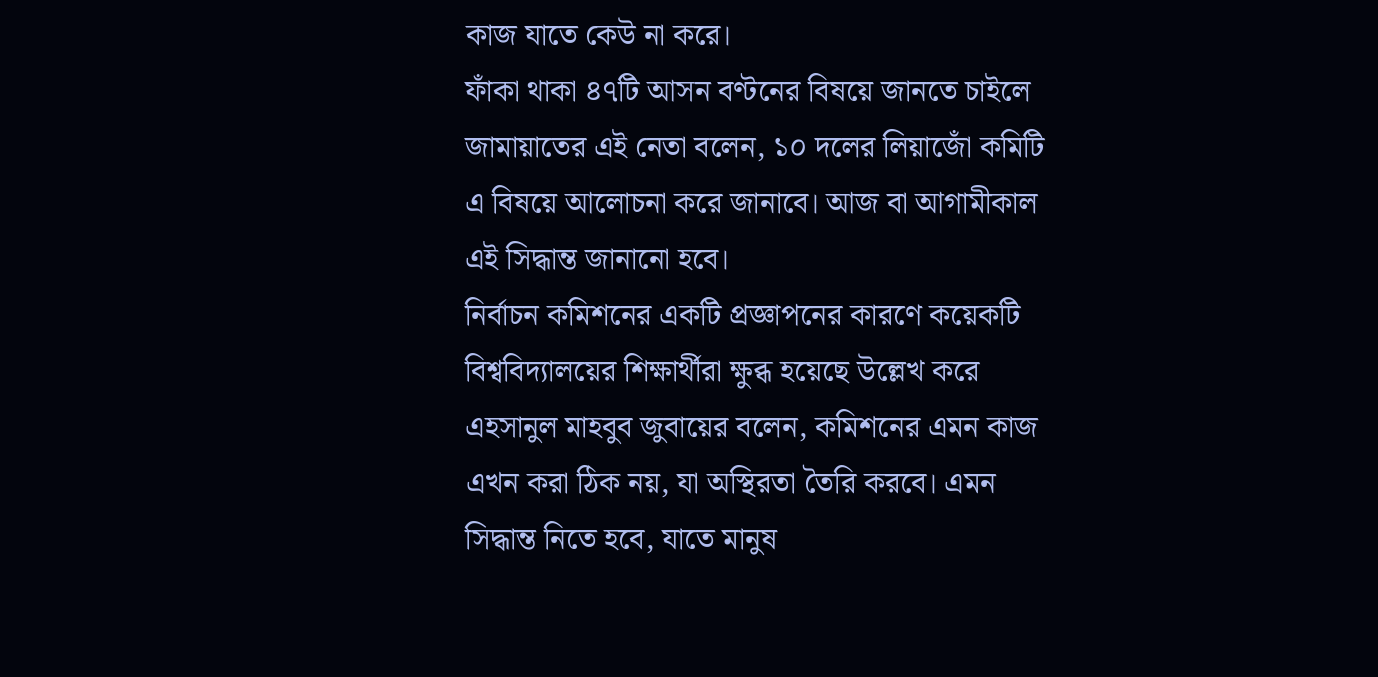কাজ যাতে কেউ না করে।
ফাঁকা থাকা ৪৭টি আসন বণ্টনের বিষয়ে জানতে চাইলে জামায়াতের এই নেতা বলেন, ১০ দলের লিয়াজোঁ কমিটি এ বিষয়ে আলোচনা করে জানাবে। আজ বা আগামীকাল এই সিদ্ধান্ত জানানো হবে।
নির্বাচন কমিশনের একটি প্রজ্ঞাপনের কারণে কয়েকটি বিশ্ববিদ্যালয়ের শিক্ষার্থীরা ক্ষুব্ধ হয়েছে উল্লেখ করে এহসানুল মাহবুব জুবায়ের বলেন, কমিশনের এমন কাজ এখন করা ঠিক নয়, যা অস্থিরতা তৈরি করবে। এমন সিদ্ধান্ত নিতে হবে, যাতে মানুষ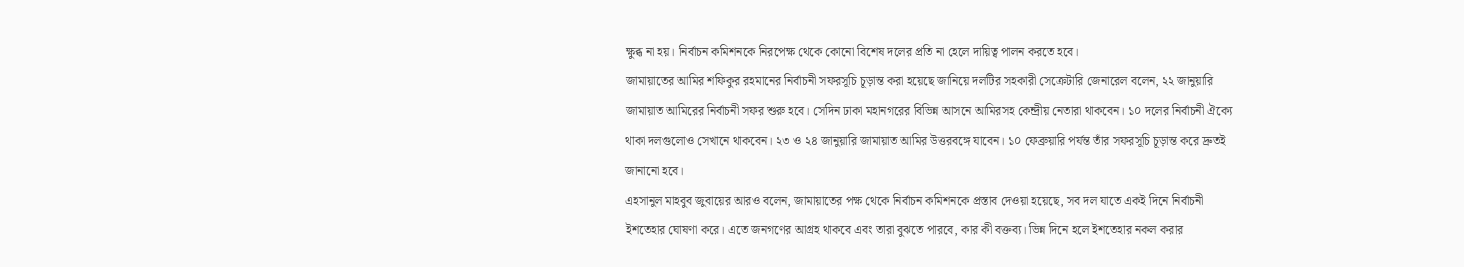ক্ষুব্ধ না হয়। নির্বাচন কমিশনকে নিরপেক্ষ থেকে কোনো বিশেষ দলের প্রতি না হেলে দায়িত্ব পালন করতে হবে।
জামায়াতের আমির শফিকুর রহমানের নির্বাচনী সফরসূচি চূড়ান্ত করা হয়েছে জানিয়ে দলটির সহকারী সেক্রেটারি জেনারেল বলেন, ২২ জানুয়ারি জামায়াত আমিরের নির্বাচনী সফর শুরু হবে। সেদিন ঢাকা মহানগরের বিভিন্ন আসনে আমিরসহ কেন্দ্রীয় নেতারা থাকবেন। ১০ দলের নির্বাচনী ঐক্যে থাকা দলগুলোও সেখানে থাকবেন। ২৩ ও ২৪ জানুয়ারি জামায়াত আমির উত্তরবঙ্গে যাবেন। ১০ ফেব্রুয়ারি পর্যন্ত তাঁর সফরসূচি চূড়ান্ত করে দ্রুতই জানানো হবে।
এহসানুল মাহবুব জুবায়ের আরও বলেন, জামায়াতের পক্ষ থেকে নির্বাচন কমিশনকে প্রস্তাব দেওয়া হয়েছে, সব দল যাতে একই দিনে নির্বাচনী ইশতেহার ঘোষণা করে। এতে জনগণের আগ্রহ থাকবে এবং তারা বুঝতে পারবে, কার কী বক্তব্য। ভিন্ন দিনে হলে ইশতেহার নকল করার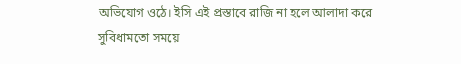অভিযোগ ওঠে। ইসি এই প্রস্তাবে রাজি না হলে আলাদা করে সুবিধামতো সময়ে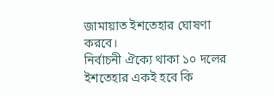জামায়াত ইশতেহার ঘোষণা করবে।
নির্বাচনী ঐক্যে থাকা ১০ দলের ইশতেহার একই হবে কি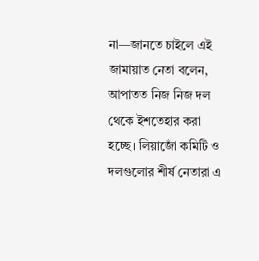না—জানতে চাইলে এই জামায়াত নেতা বলেন, আপাতত নিজ নিজ দল থেকে ইশতেহার করা হচ্ছে। লিয়াজোঁ কমিটি ও দলগুলোর শীর্ষ নেতারা এ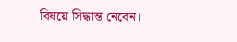বিষয়ে সিদ্ধান্ত নেবেন।